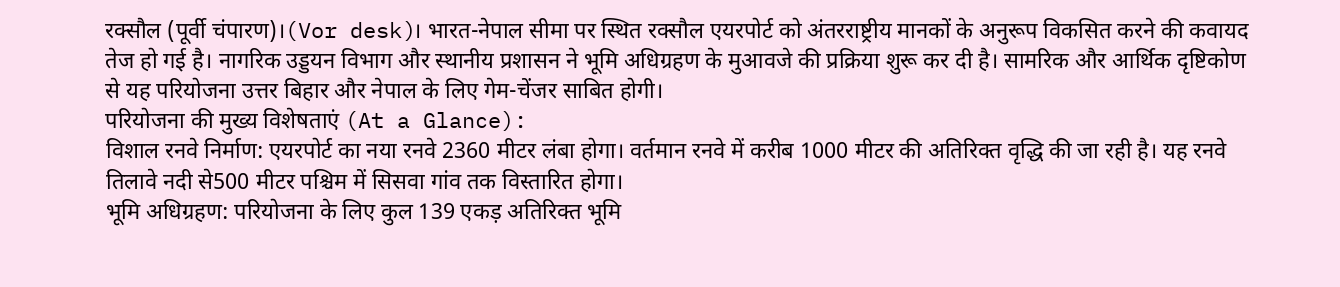रक्सौल (पूर्वी चंपारण)।(Vor desk)। भारत-नेपाल सीमा पर स्थित रक्सौल एयरपोर्ट को अंतरराष्ट्रीय मानकों के अनुरूप विकसित करने की कवायद तेज हो गई है। नागरिक उड्डयन विभाग और स्थानीय प्रशासन ने भूमि अधिग्रहण के मुआवजे की प्रक्रिया शुरू कर दी है। सामरिक और आर्थिक दृष्टिकोण से यह परियोजना उत्तर बिहार और नेपाल के लिए गेम-चेंजर साबित होगी।
परियोजना की मुख्य विशेषताएं (At a Glance):
विशाल रनवे निर्माण: एयरपोर्ट का नया रनवे 2360 मीटर लंबा होगा। वर्तमान रनवे में करीब 1000 मीटर की अतिरिक्त वृद्धि की जा रही है। यह रनवे तिलावे नदी से500 मीटर पश्चिम में सिसवा गांव तक विस्तारित होगा।
भूमि अधिग्रहण: परियोजना के लिए कुल 139 एकड़ अतिरिक्त भूमि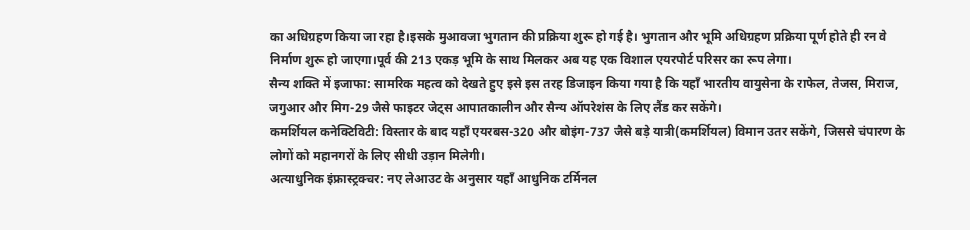का अधिग्रहण किया जा रहा है।इसके मुआवजा भुगतान की प्रक्रिया शुरू हो गई है। भुगतान और भूमि अधिग्रहण प्रक्रिया पूर्ण होते ही रन वे निर्माण शुरू हो जाएगा।पूर्व की 213 एकड़ भूमि के साथ मिलकर अब यह एक विशाल एयरपोर्ट परिसर का रूप लेगा।
सैन्य शक्ति में इजाफा: सामरिक महत्व को देखते हुए इसे इस तरह डिजाइन किया गया है कि यहाँ भारतीय वायुसेना के राफेल, तेजस, मिराज, जगुआर और मिग-29 जैसे फाइटर जेट्स आपातकालीन और सैन्य ऑपरेशंस के लिए लैंड कर सकेंगे।
कमर्शियल कनेक्टिविटी: विस्तार के बाद यहाँ एयरबस-320 और बोइंग-737 जैसे बड़े यात्री(कमर्शियल) विमान उतर सकेंगे, जिससे चंपारण के लोगों को महानगरों के लिए सीधी उड़ान मिलेगी।
अत्याधुनिक इंफ्रास्ट्रक्चर: नए लेआउट के अनुसार यहाँ आधुनिक टर्मिनल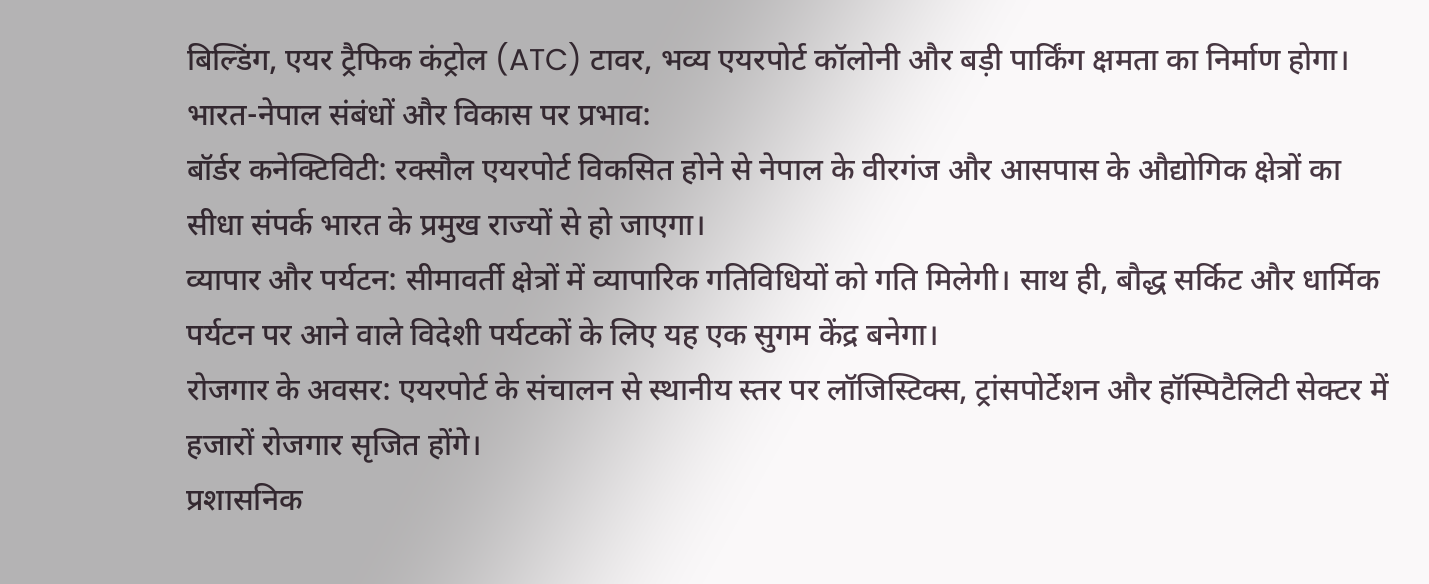बिल्डिंग, एयर ट्रैफिक कंट्रोल (ATC) टावर, भव्य एयरपोर्ट कॉलोनी और बड़ी पार्किंग क्षमता का निर्माण होगा।
भारत-नेपाल संबंधों और विकास पर प्रभाव:
बॉर्डर कनेक्टिविटी: रक्सौल एयरपोर्ट विकसित होने से नेपाल के वीरगंज और आसपास के औद्योगिक क्षेत्रों का सीधा संपर्क भारत के प्रमुख राज्यों से हो जाएगा।
व्यापार और पर्यटन: सीमावर्ती क्षेत्रों में व्यापारिक गतिविधियों को गति मिलेगी। साथ ही, बौद्ध सर्किट और धार्मिक पर्यटन पर आने वाले विदेशी पर्यटकों के लिए यह एक सुगम केंद्र बनेगा।
रोजगार के अवसर: एयरपोर्ट के संचालन से स्थानीय स्तर पर लॉजिस्टिक्स, ट्रांसपोर्टेशन और हॉस्पिटैलिटी सेक्टर में हजारों रोजगार सृजित होंगे।
प्रशासनिक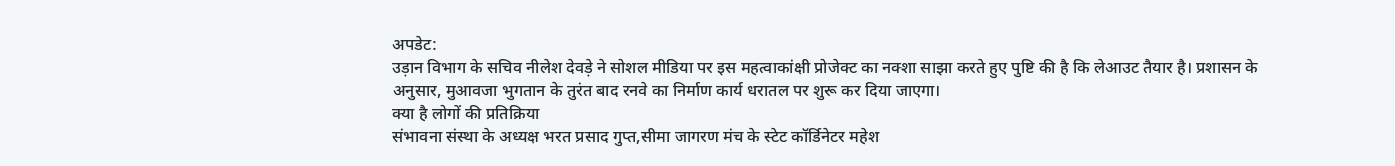अपडेट:
उड़ान विभाग के सचिव नीलेश देवड़े ने सोशल मीडिया पर इस महत्वाकांक्षी प्रोजेक्ट का नक्शा साझा करते हुए पुष्टि की है कि लेआउट तैयार है। प्रशासन के अनुसार, मुआवजा भुगतान के तुरंत बाद रनवे का निर्माण कार्य धरातल पर शुरू कर दिया जाएगा।
क्या है लोगों की प्रतिक्रिया
संभावना संस्था के अध्यक्ष भरत प्रसाद गुप्त,सीमा जागरण मंच के स्टेट कॉर्डिनेटर महेश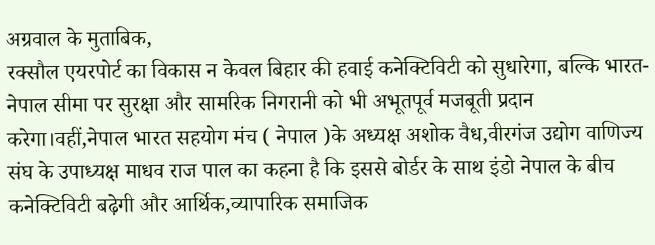अग्रवाल के मुताबिक,
रक्सौल एयरपोर्ट का विकास न केवल बिहार की हवाई कनेक्टिविटी को सुधारेगा, बल्कि भारत-नेपाल सीमा पर सुरक्षा और सामरिक निगरानी को भी अभूतपूर्व मजबूती प्रदान करेगा।वहीं,नेपाल भारत सहयोग मंच ( नेपाल )के अध्यक्ष अशोक वैध,वीरगंज उद्योग वाणिज्य संघ के उपाध्यक्ष माधव राज पाल का कहना है कि इससे बोर्डर के साथ इंडो नेपाल के बीच कनेक्टिविटी बढ़ेगी और आर्थिक,व्यापारिक समाजिक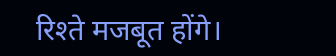रिश्ते मजबूत होंगे।